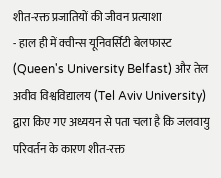शीत-रक्त प्रजातियों की जीवन प्रत्याशा
- हाल ही में क्वीन्स यूनिवर्सिटी बेलफास्ट (Queen's University Belfast) और तेल अवीव विश्वविद्यालय (Tel Aviv University) द्वारा किए गए अध्ययन से पता चला है कि जलवायु परिवर्तन के कारण शीत-रक्त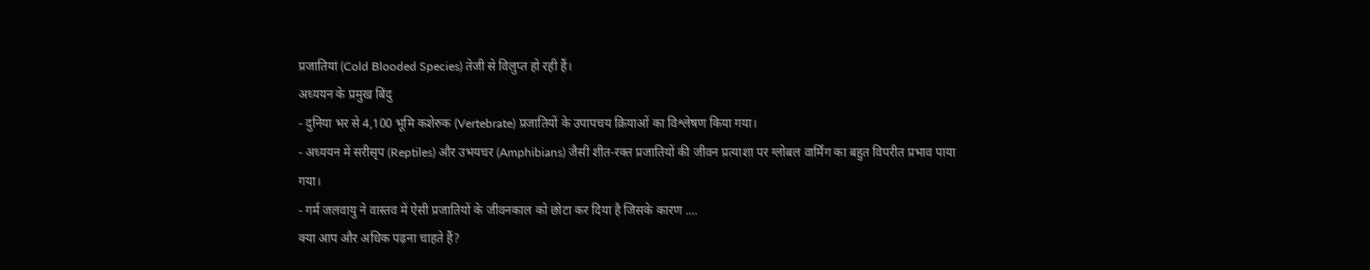प्रजातियां (Cold Blooded Species) तेजी से विलुप्त हो रही हैं।
अध्ययन के प्रमुख बिंदु
- दुनिया भर से 4,100 भूमि कशेरुक (Vertebrate) प्रजातियों के उपापचय क्रियाओं का विश्लेषण किया गया।
- अध्ययन में सरीसृप (Reptiles) और उभयचर (Amphibians) जैसी शीत-रक्त प्रजातियों की जीवन प्रत्याशा पर ग्लोबल वार्मिंग का बहुत विपरीत प्रभाव पाया गया।
- गर्म जलवायु ने वास्तव में ऐसी प्रजातियों के जीवनकाल को छोटा कर दिया है जिसके कारण ....
क्या आप और अधिक पढ़ना चाहते हैं?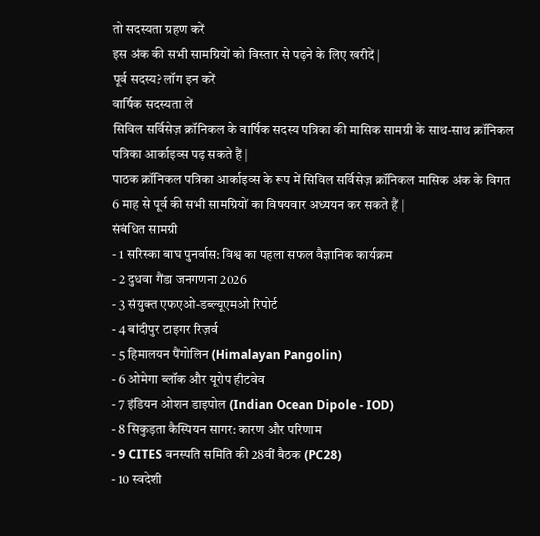तो सदस्यता ग्रहण करें
इस अंक की सभी सामग्रियों को विस्तार से पढ़ने के लिए खरीदें |
पूर्व सदस्य? लॉग इन करें
वार्षिक सदस्यता लें
सिविल सर्विसेज़ क्रॉनिकल के वार्षिक सदस्य पत्रिका की मासिक सामग्री के साथ-साथ क्रॉनिकल पत्रिका आर्काइव्स पढ़ सकते हैं |
पाठक क्रॉनिकल पत्रिका आर्काइव्स के रूप में सिविल सर्विसेज़ क्रॉनिकल मासिक अंक के विगत 6 माह से पूर्व की सभी सामग्रियों का विषयवार अध्ययन कर सकते हैं |
संबंधित सामग्री
- 1 सरिस्का बाघ पुनर्वास: विश्व का पहला सफल वैज्ञानिक कार्यक्रम
- 2 दुधवा गैंडा जनगणना 2026
- 3 संयुक्त एफएओ-डब्ल्यूएमओ रिपोर्ट
- 4 बांदीपुर टाइगर रिज़र्व
- 5 हिमालयन पैंगोलिन (Himalayan Pangolin)
- 6 ओमेगा ब्लॉक और यूरोप हीटवेव
- 7 इंडियन ओशन डाइपोल (Indian Ocean Dipole - IOD)
- 8 सिकुड़ता कैस्पियन सागर: कारण और परिणाम
- 9 CITES वनस्पति समिति की 28वीं बैठक (PC28)
- 10 स्वदेशी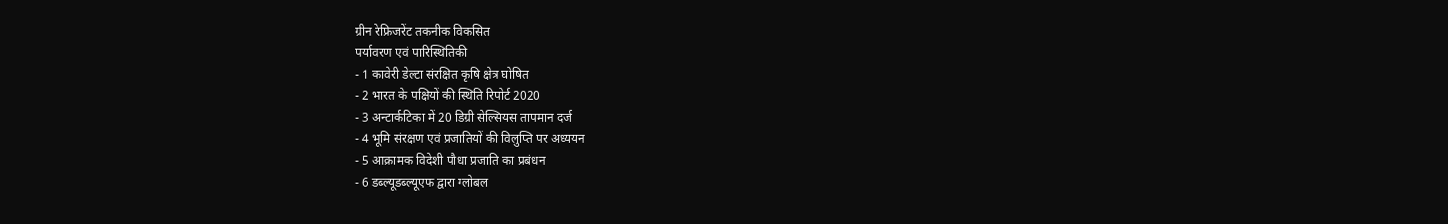ग्रीन रेफ्रिजरेंट तकनीक विकसित
पर्यावरण एवं पारिस्थितिकी
- 1 कावेरी डेल्टा संरक्षित कृषि क्षेत्र घोषित
- 2 भारत के पक्षियों की स्थिति रिपोर्ट 2020
- 3 अन्टार्कटिका में 20 डिग्री सेल्सियस तापमान दर्ज
- 4 भूमि संरक्षण एवं प्रजातियों की विलुप्ति पर अध्ययन
- 5 आक्रामक विदेशी पौधा प्रजाति का प्रबंधन
- 6 डब्ल्यूडब्ल्यूएफ द्वारा ग्लोबल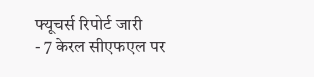फ्यूचर्स रिपोर्ट जारी
- 7 केरल सीएफएल पर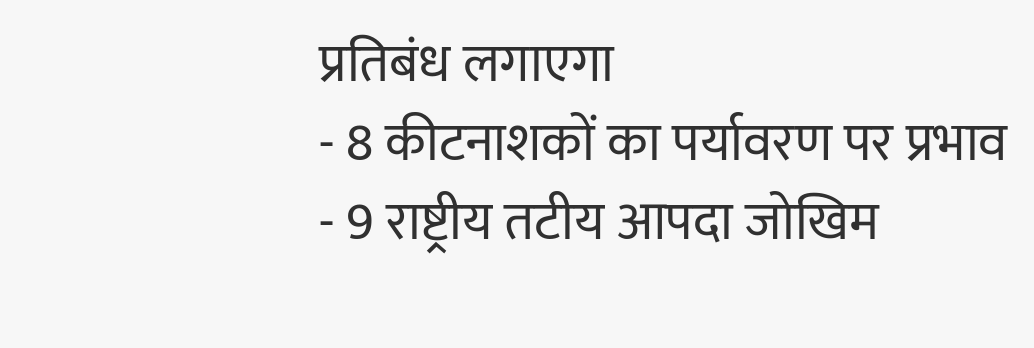प्रतिबंध लगाएगा
- 8 कीटनाशकों का पर्यावरण पर प्रभाव
- 9 राष्ट्रीय तटीय आपदा जोखिम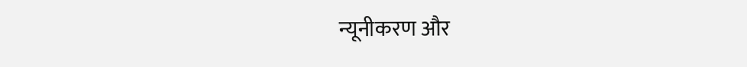न्यूनीकरण और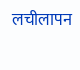लचीलापन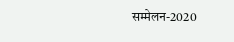सम्मेलन-2020